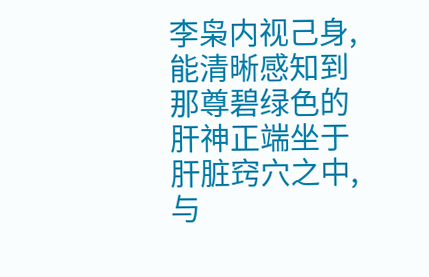李枭内视己身,能清晰感知到那尊碧绿色的肝神正端坐于肝脏窍穴之中,
与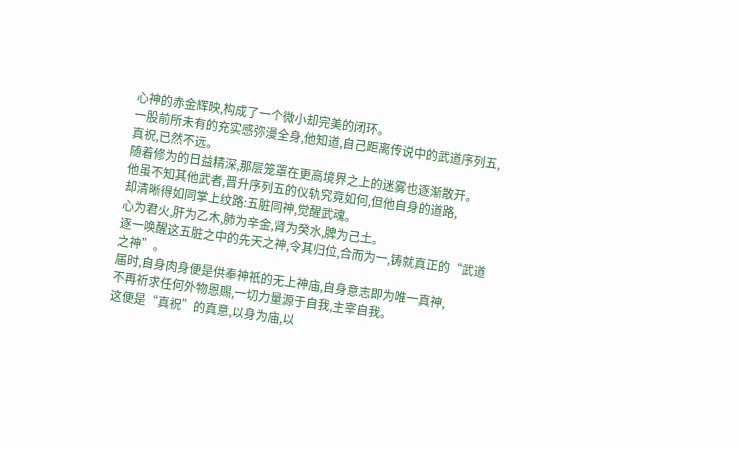心神的赤金辉映,构成了一个微小却完美的闭环。
一股前所未有的充实感弥漫全身,他知道,自己距离传说中的武道序列五,真祝,已然不远。
随着修为的日益精深,那层笼罩在更高境界之上的迷雾也逐渐散开。
他虽不知其他武者,晋升序列五的仪轨究竟如何,但他自身的道路,
却清晰得如同掌上纹路:五脏同神,觉醒武魂。
心为君火,肝为乙木,肺为辛金,肾为癸水,脾为己土。
逐一唤醒这五脏之中的先天之神,令其归位,合而为一,铸就真正的“武道之神”。
届时,自身肉身便是供奉神祇的无上神庙,自身意志即为唯一真神,
不再祈求任何外物恩赐,一切力量源于自我,主宰自我。
这便是“真祝”的真意,以身为庙,以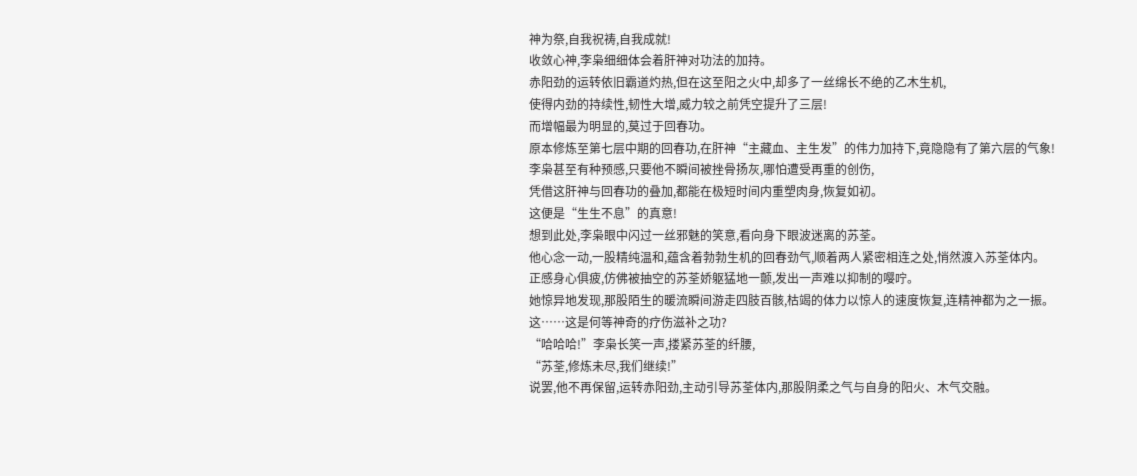神为祭,自我祝祷,自我成就!
收敛心神,李枭细细体会着肝神对功法的加持。
赤阳劲的运转依旧霸道灼热,但在这至阳之火中,却多了一丝绵长不绝的乙木生机,
使得内劲的持续性,韧性大增,威力较之前凭空提升了三层!
而增幅最为明显的,莫过于回春功。
原本修炼至第七层中期的回春功,在肝神“主藏血、主生发”的伟力加持下,竟隐隐有了第六层的气象!
李枭甚至有种预感,只要他不瞬间被挫骨扬灰,哪怕遭受再重的创伤,
凭借这肝神与回春功的叠加,都能在极短时间内重塑肉身,恢复如初。
这便是“生生不息”的真意!
想到此处,李枭眼中闪过一丝邪魅的笑意,看向身下眼波迷离的苏荃。
他心念一动,一股精纯温和,蕴含着勃勃生机的回春劲气,顺着两人紧密相连之处,悄然渡入苏荃体内。
正感身心俱疲,仿佛被抽空的苏荃娇躯猛地一颤,发出一声难以抑制的嘤咛。
她惊异地发现,那股陌生的暖流瞬间游走四肢百骸,枯竭的体力以惊人的速度恢复,连精神都为之一振。
这……这是何等神奇的疗伤滋补之功?
“哈哈哈!”李枭长笑一声,搂紧苏荃的纤腰,
“苏荃,修炼未尽,我们继续!”
说罢,他不再保留,运转赤阳劲,主动引导苏荃体内,那股阴柔之气与自身的阳火、木气交融。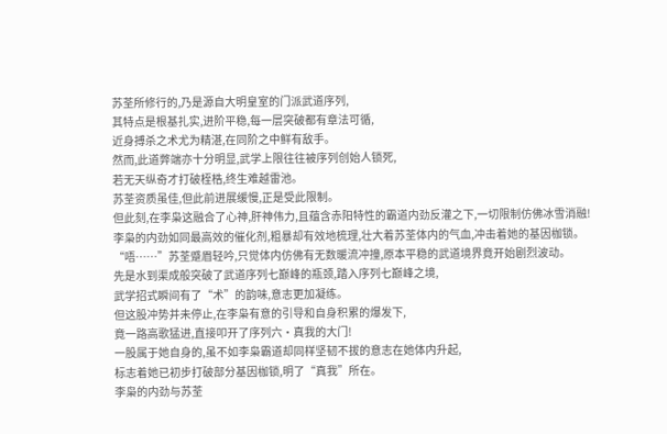苏荃所修行的,乃是源自大明皇室的门派武道序列,
其特点是根基扎实,进阶平稳,每一层突破都有章法可循,
近身搏杀之术尤为精湛,在同阶之中鲜有敌手。
然而,此道弊端亦十分明显,武学上限往往被序列创始人锁死,
若无天纵奇才打破桎梏,终生难越雷池。
苏荃资质虽佳,但此前进展缓慢,正是受此限制。
但此刻,在李枭这融合了心神,肝神伟力,且蕴含赤阳特性的霸道内劲反灌之下,一切限制仿佛冰雪消融!
李枭的内劲如同最高效的催化剂,粗暴却有效地梳理,壮大着苏荃体内的气血,冲击着她的基因枷锁。
“唔……”苏荃蹙眉轻吟,只觉体内仿佛有无数暖流冲撞,原本平稳的武道境界竟开始剧烈波动。
先是水到渠成般突破了武道序列七巅峰的瓶颈,踏入序列七巅峰之境,
武学招式瞬间有了“术”的韵味,意志更加凝练。
但这股冲势并未停止,在李枭有意的引导和自身积累的爆发下,
竟一路高歌猛进,直接叩开了序列六·真我的大门!
一股属于她自身的,虽不如李枭霸道却同样坚韧不拔的意志在她体内升起,
标志着她已初步打破部分基因枷锁,明了“真我”所在。
李枭的内劲与苏荃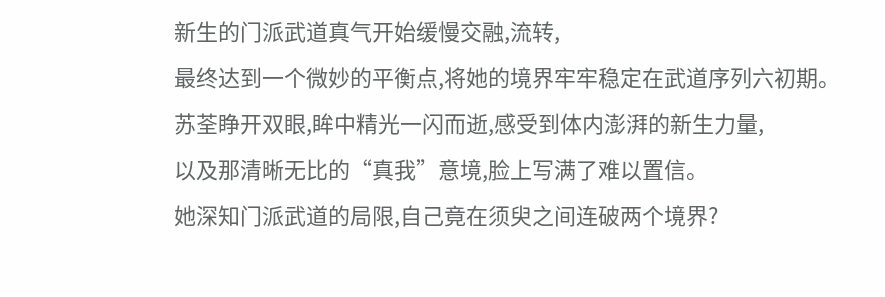新生的门派武道真气开始缓慢交融,流转,
最终达到一个微妙的平衡点,将她的境界牢牢稳定在武道序列六初期。
苏荃睁开双眼,眸中精光一闪而逝,感受到体内澎湃的新生力量,
以及那清晰无比的“真我”意境,脸上写满了难以置信。
她深知门派武道的局限,自己竟在须臾之间连破两个境界?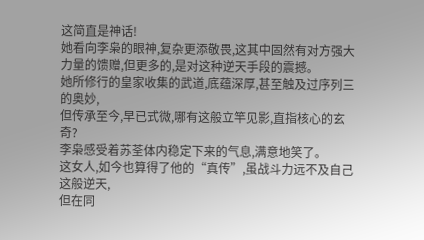这简直是神话!
她看向李枭的眼神,复杂更添敬畏,这其中固然有对方强大力量的馈赠,但更多的,是对这种逆天手段的震撼。
她所修行的皇家收集的武道,底蕴深厚,甚至触及过序列三的奥妙,
但传承至今,早已式微,哪有这般立竿见影,直指核心的玄奇?
李枭感受着苏荃体内稳定下来的气息,满意地笑了。
这女人,如今也算得了他的“真传”,虽战斗力远不及自己这般逆天,
但在同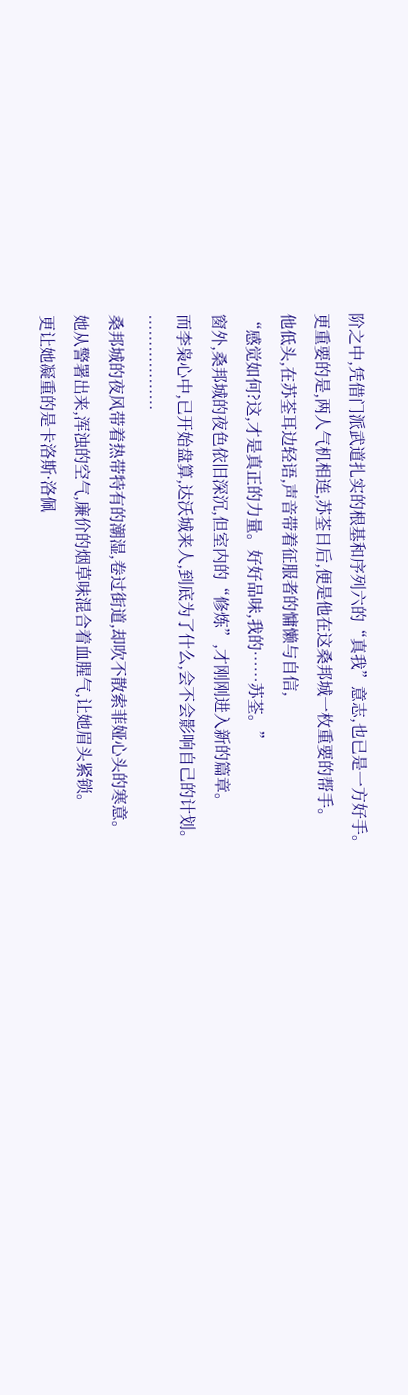阶之中,凭借门派武道扎实的根基和序列六的“真我”意志,也已是一方好手。
更重要的是,两人气机相连,苏荃日后,便是他在这桑邦城一枚重要的帮手。
他低头,在苏荃耳边轻语,声音带着征服者的慵懒与自信,
“感觉如何?这,才是真正的力量。好好品味,我的……苏荃。”
窗外,桑邦城的夜色依旧深沉,但室内的“修炼”,才刚刚进入新的篇章。
而李枭心中,已开始盘算,达沃城来人,到底为了什么,会不会影响自己的计划。
………………
桑邦城的夜风带着热带特有的潮湿,卷过街道,却吹不散索菲娅心头的寒意。
她从警署出来,浑浊的空气,廉价的烟草味混合着血腥气,让她眉头紧锁。
更让她凝重的是卡洛斯·洛佩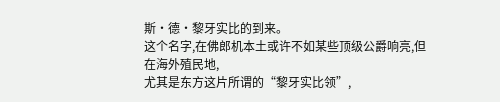斯·德·黎牙实比的到来。
这个名字,在佛郎机本土或许不如某些顶级公爵响亮,但在海外殖民地,
尤其是东方这片所谓的“黎牙实比领”,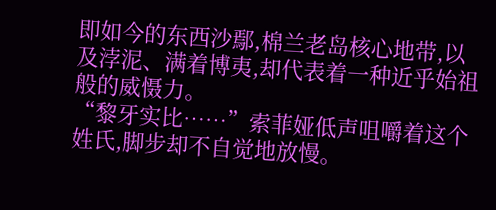即如今的东西沙鄢,棉兰老岛核心地带,以及浡泥、满着博夷,却代表着一种近乎始祖般的威慑力。
“黎牙实比……”索菲娅低声咀嚼着这个姓氏,脚步却不自觉地放慢。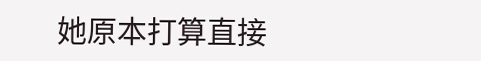她原本打算直接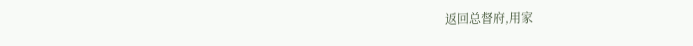返回总督府,用家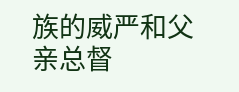族的威严和父亲总督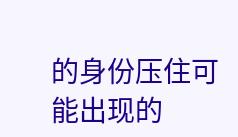的身份压住可能出现的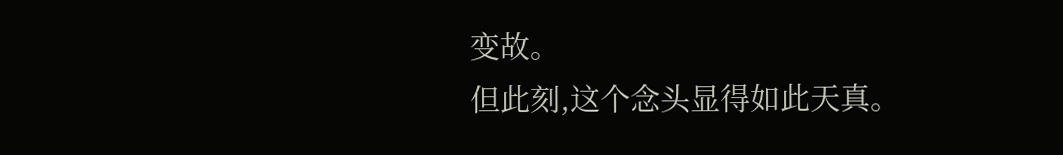变故。
但此刻,这个念头显得如此天真。